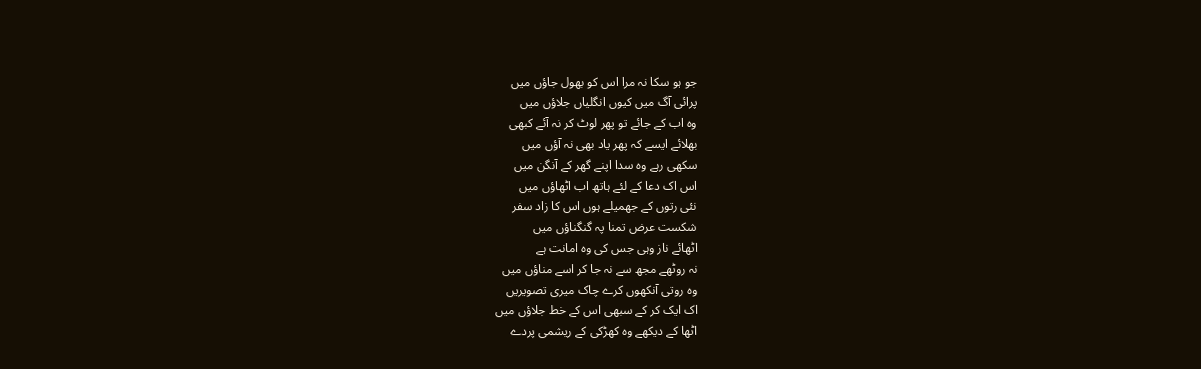جو ہو سکا نہ مرا اس کو بھول جاؤں میں
پرائی آگ میں کیوں انگلیاں جلاؤں میں
وہ اب کے جائے تو پھر لوٹ کر نہ آئے کبھی
بھلائے ایسے کہ پھر یاد بھی نہ آؤں میں
سکھی رہے وہ سدا اپنے گھر کے آنگن میں
اس اک دعا کے لئے ہاتھ اب اٹھاؤں میں
نئی رتوں کے جھمیلے ہوں اس کا زاد سفر
شکست عرض تمنا پہ گنگناؤں میں
اٹھائے ناز وہی جس کی وہ امانت ہے
نہ روٹھے مجھ سے نہ جا کر اسے مناؤں میں
وہ روتی آنکھوں کرے چاک میری تصویریں
اک ایک کر کے سبھی اس کے خط جلاؤں میں
اٹھا کے دیکھے وہ کھڑکی کے ریشمی پردے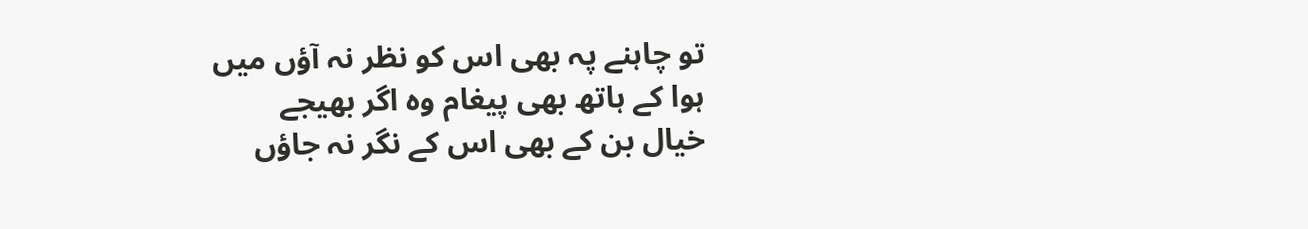تو چاہنے پہ بھی اس کو نظر نہ آؤں میں
ہوا کے ہاتھ بھی پیغام وہ اگر بھیجے
خیال بن کے بھی اس کے نگر نہ جاؤں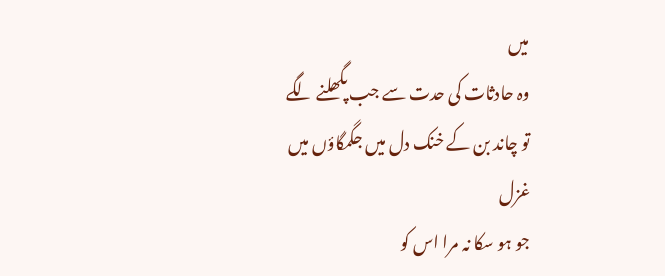میں
وہ حادثات کی حدت سے جب پگھلنے لگے
تو چاند بن کے خنک دل میں جگمگاؤں میں
غزل
جو ہو سکا نہ مرا اس کو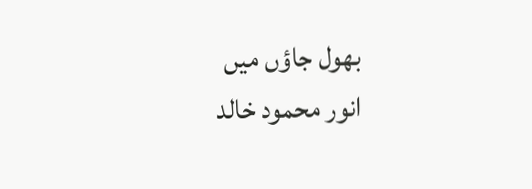بھول جاؤں میں
انور محمود خالد